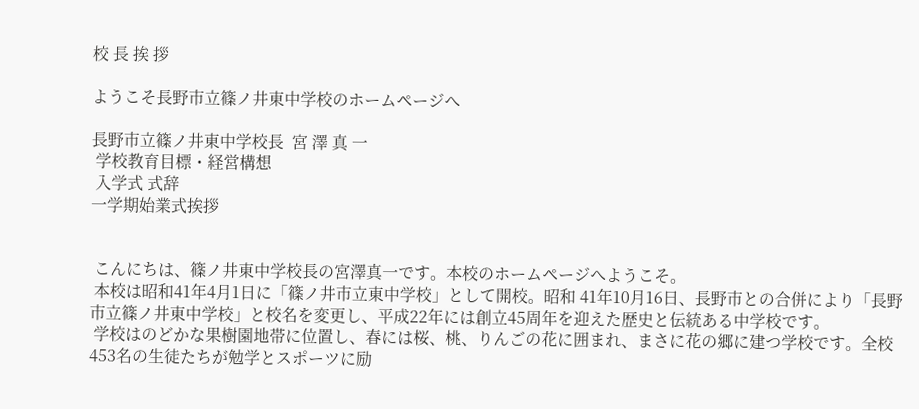校 長 挨 拶

ようこそ長野市立篠ノ井東中学校のホームページへ

長野市立篠ノ井東中学校長  宮 澤 真 一
 学校教育目標・経営構想
 入学式 式辞
一学期始業式挨拶


 こんにちは、篠ノ井東中学校長の宮澤真一です。本校のホームページへようこそ。
 本校は昭和41年4月1日に「篠ノ井市立東中学校」として開校。昭和 41年10月16日、長野市との合併により「長野市立篠ノ井東中学校」と校名を変更し、平成22年には創立45周年を迎えた歴史と伝統ある中学校です。
 学校はのどかな果樹園地帯に位置し、春には桜、桃、りんごの花に囲まれ、まさに花の郷に建つ学校です。全校453名の生徒たちが勉学とスポーツに励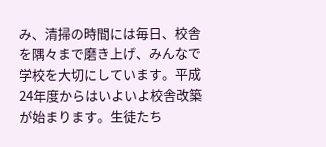み、清掃の時間には毎日、校舎を隅々まで磨き上げ、みんなで学校を大切にしています。平成24年度からはいよいよ校舎改築が始まります。生徒たち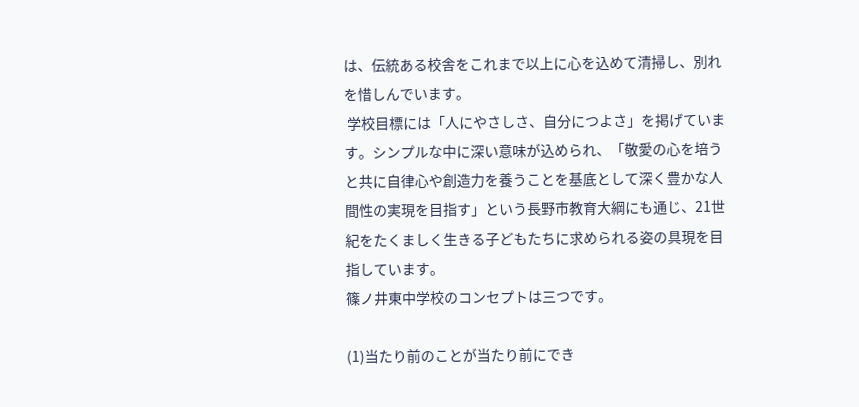は、伝統ある校舎をこれまで以上に心を込めて清掃し、別れを惜しんでいます。
 学校目標には「人にやさしさ、自分につよさ」を掲げています。シンプルな中に深い意味が込められ、「敬愛の心を培うと共に自律心や創造力を養うことを基底として深く豊かな人間性の実現を目指す」という長野市教育大綱にも通じ、21世紀をたくましく生きる子どもたちに求められる姿の具現を目指しています。
篠ノ井東中学校のコンセプトは三つです。

(1)当たり前のことが当たり前にでき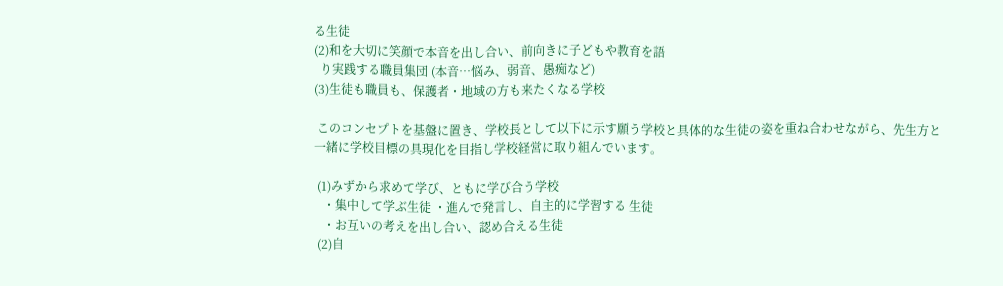る生徒
(2)和を大切に笑顔で本音を出し合い、前向きに子どもや教育を語
  り実践する職員集団 (本音…悩み、弱音、愚痴など)
(3)生徒も職員も、保護者・地域の方も来たくなる学校

 このコンセプトを基盤に置き、学校長として以下に示す願う学校と具体的な生徒の姿を重ね合わせながら、先生方と一緒に学校目標の具現化を目指し学校経営に取り組んでいます。

 (1)みずから求めて学び、ともに学び合う学校
   ・集中して学ぶ生徒 ・進んで発言し、自主的に学習する 生徒
   ・お互いの考えを出し合い、認め合える生徒
 (2)自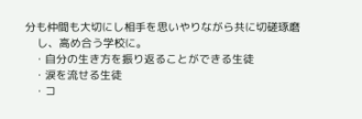分も仲間も大切にし相手を思いやりながら共に切磋琢磨
    し、高め合う学校に。
   ・自分の生き方を振り返ることができる生徒
   ・涙を流せる生徒
   ・コ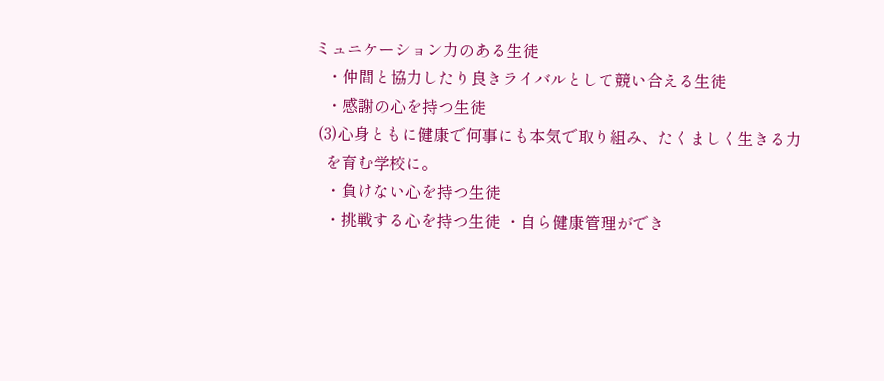ミュニケーション力のある生徒
   ・仲間と協力したり良きライバルとして競い合える生徒
   ・感謝の心を持つ生徒
 (3)心身ともに健康で何事にも本気で取り組み、たくましく生きる力
   を育む学校に。
   ・負けない心を持つ生徒
   ・挑戦する心を持つ生徒 ・自ら健康管理ができ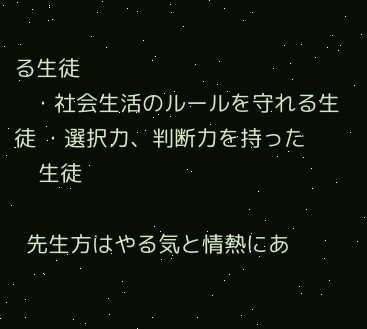る生徒
   ・社会生活のルールを守れる生徒 ・選択力、判断力を持った
    生徒

  先生方はやる気と情熱にあ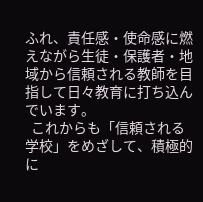ふれ、責任感・使命感に燃えながら生徒・保護者・地域から信頼される教師を目指して日々教育に打ち込んでいます。
  これからも「信頼される学校」をめざして、積極的に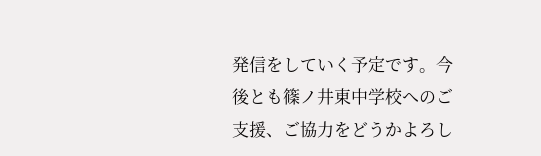発信をしていく予定です。今後とも篠ノ井東中学校へのご支援、ご協力をどうかよろし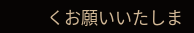くお願いいたしま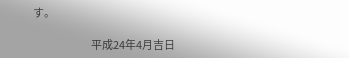す。

                             平成24年4月吉日